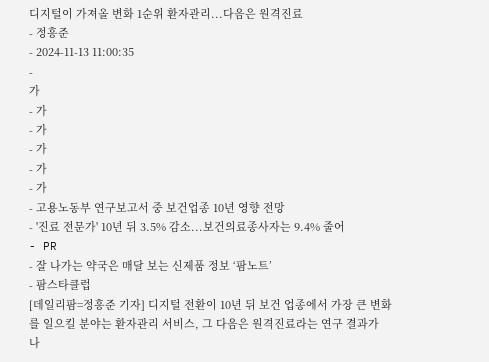디지털이 가져올 변화 1순위 환자관리...다음은 원격진료
- 정흥준
- 2024-11-13 11:00:35
-
가
- 가
- 가
- 가
- 가
- 가
- 고용노동부 연구보고서 중 보건업종 10년 영향 전망
- '진료 전문가' 10년 뒤 3.5% 감소...보건의료종사자는 9.4% 줄어
- PR
- 잘 나가는 약국은 매달 보는 신제품 정보 ‘팜노트’
- 팜스타클럽
[데일리팜=정흥준 기자] 디지털 전환이 10년 뒤 보건 업종에서 가장 큰 변화를 일으킬 분야는 환자관리 서비스, 그 다음은 원격진료라는 연구 결과가 나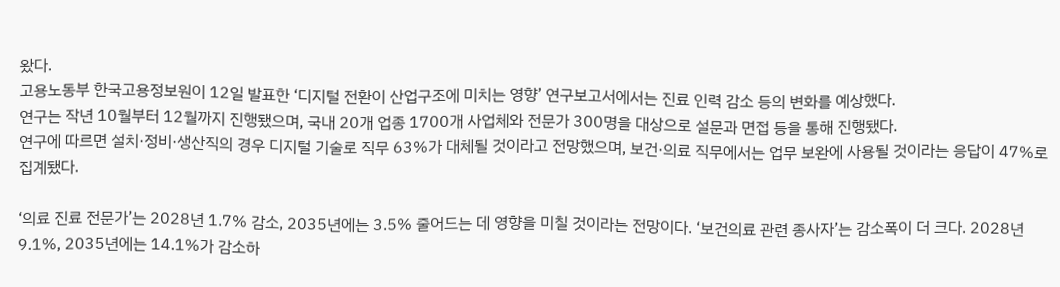왔다.
고용노동부 한국고용정보원이 12일 발표한 ‘디지털 전환이 산업구조에 미치는 영향’ 연구보고서에서는 진료 인력 감소 등의 변화를 예상했다.
연구는 작년 10월부터 12월까지 진행됐으며, 국내 20개 업종 1700개 사업체와 전문가 300명을 대상으로 설문과 면접 등을 통해 진행됐다.
연구에 따르면 설치·정비·생산직의 경우 디지털 기술로 직무 63%가 대체될 것이라고 전망했으며, 보건·의료 직무에서는 업무 보완에 사용될 것이라는 응답이 47%로 집계됐다.

‘의료 진료 전문가’는 2028년 1.7% 감소, 2035년에는 3.5% 줄어드는 데 영향을 미칠 것이라는 전망이다. ‘보건의료 관련 종사자’는 감소폭이 더 크다. 2028년 9.1%, 2035년에는 14.1%가 감소하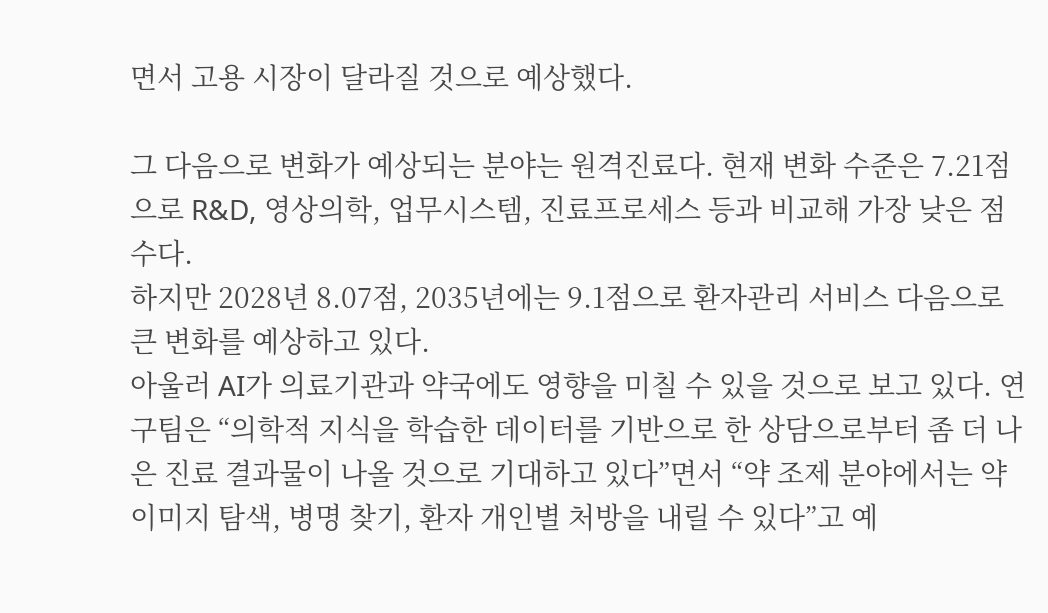면서 고용 시장이 달라질 것으로 예상했다.

그 다음으로 변화가 예상되는 분야는 원격진료다. 현재 변화 수준은 7.21점으로 R&D, 영상의학, 업무시스템, 진료프로세스 등과 비교해 가장 낮은 점수다.
하지만 2028년 8.07점, 2035년에는 9.1점으로 환자관리 서비스 다음으로 큰 변화를 예상하고 있다.
아울러 AI가 의료기관과 약국에도 영향을 미칠 수 있을 것으로 보고 있다. 연구팀은 “의학적 지식을 학습한 데이터를 기반으로 한 상담으로부터 좀 더 나은 진료 결과물이 나올 것으로 기대하고 있다”면서 “약 조제 분야에서는 약 이미지 탐색, 병명 찾기, 환자 개인별 처방을 내릴 수 있다”고 예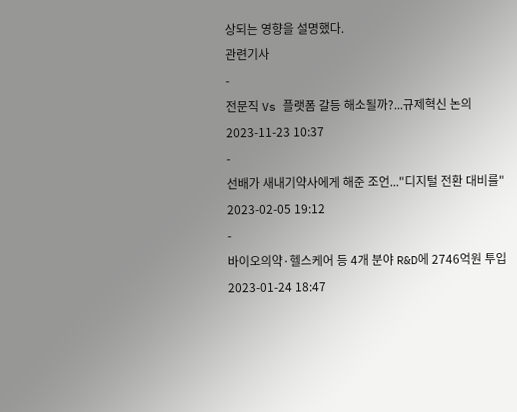상되는 영향을 설명했다.
관련기사
-
전문직 Vs 플랫폼 갈등 해소될까?...규제혁신 논의
2023-11-23 10:37
-
선배가 새내기약사에게 해준 조언..."디지털 전환 대비를"
2023-02-05 19:12
-
바이오의약·헬스케어 등 4개 분야 R&D에 2746억원 투입
2023-01-24 18:47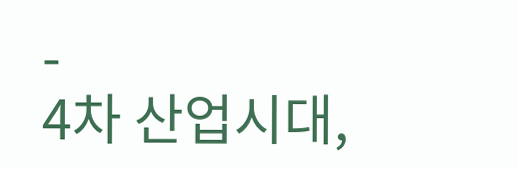-
4차 산업시대,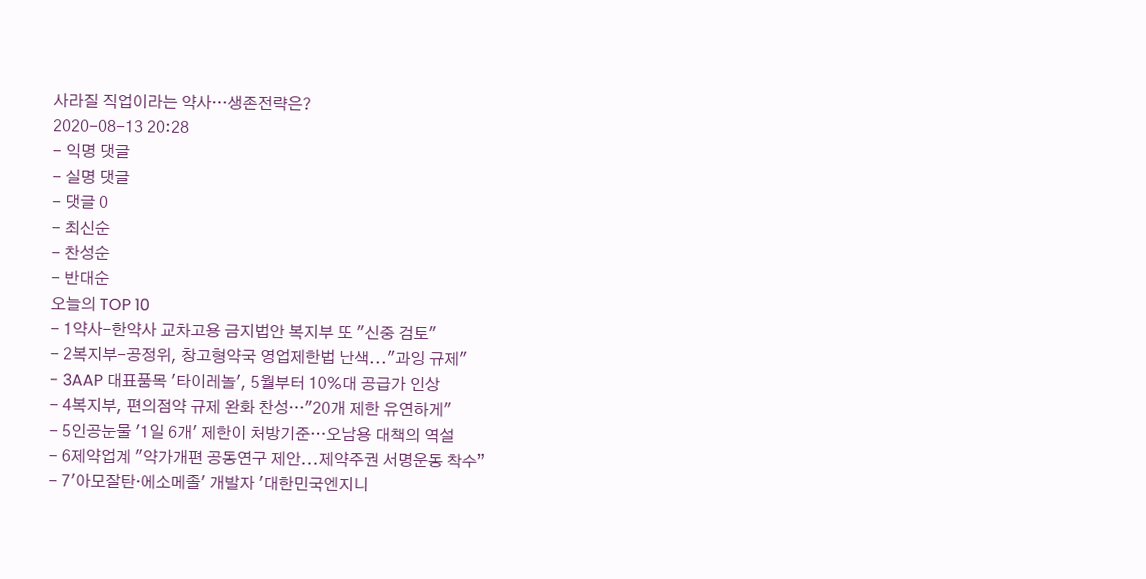사라질 직업이라는 약사…생존전략은?
2020-08-13 20:28
- 익명 댓글
- 실명 댓글
- 댓글 0
- 최신순
- 찬성순
- 반대순
오늘의 TOP 10
- 1약사-한약사 교차고용 금지법안 복지부 또 "신중 검토"
- 2복지부-공정위, 창고형약국 영업제한법 난색..."과잉 규제"
- 3AAP 대표품목 '타이레놀', 5월부터 10%대 공급가 인상
- 4복지부, 편의점약 규제 완화 찬성…"20개 제한 유연하게"
- 5인공눈물 '1일 6개' 제한이 처방기준…오남용 대책의 역설
- 6제약업계 "약가개편 공동연구 제안...제약주권 서명운동 착수”
- 7'아모잘탄·에소메졸' 개발자 '대한민국엔지니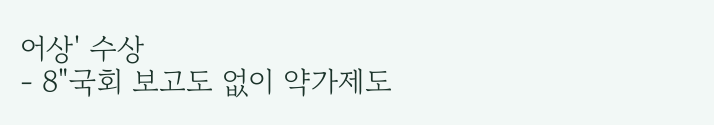어상' 수상
- 8"국회 보고도 없이 약가제도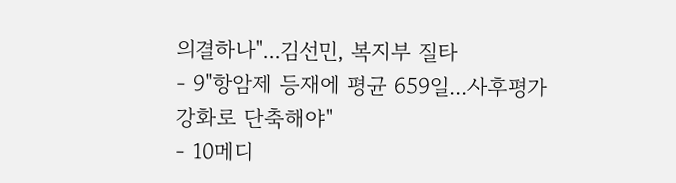의결하나"...김선민, 복지부 질타
- 9"항암제 등재에 평균 659일...사후평가 강화로 단축해야"
- 10메디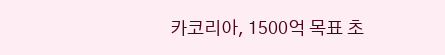카코리아, 1500억 목표 초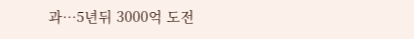과…5년뒤 3000억 도전